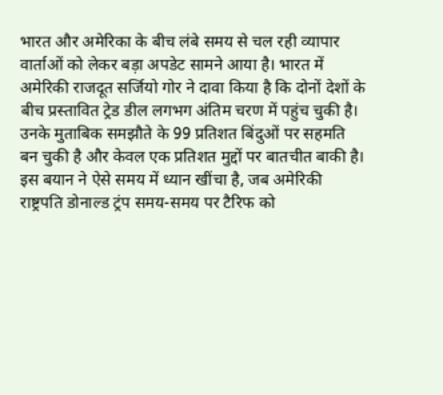भारत और अमेरिका के बीच लंबे समय से चल रही व्यापार वार्ताओं को लेकर बड़ा अपडेट सामने आया है। भारत में अमेरिकी राजदूत सर्जियो गोर ने दावा किया है कि दोनों देशों के बीच प्रस्तावित ट्रेड डील लगभग अंतिम चरण में पहुंच चुकी है। उनके मुताबिक समझौते के 99 प्रतिशत बिंदुओं पर सहमति बन चुकी है और केवल एक प्रतिशत मुद्दों पर बातचीत बाकी है।
इस बयान ने ऐसे समय में ध्यान खींचा है, जब अमेरिकी राष्ट्रपति डोनाल्ड ट्रंप समय-समय पर टैरिफ को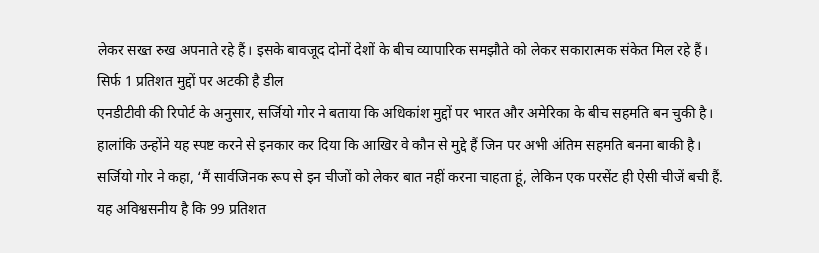लेकर सख्त रुख अपनाते रहे हैं। इसके बावजूद दोनों देशों के बीच व्यापारिक समझौते को लेकर सकारात्मक संकेत मिल रहे हैं।
सिर्फ 1 प्रतिशत मुद्दों पर अटकी है डील
एनडीटीवी की रिपोर्ट के अनुसार, सर्जियो गोर ने बताया कि अधिकांश मुद्दों पर भारत और अमेरिका के बीच सहमति बन चुकी है। हालांकि उन्होंने यह स्पष्ट करने से इनकार कर दिया कि आखिर वे कौन से मुद्दे हैं जिन पर अभी अंतिम सहमति बनना बाकी है।
सर्जियो गोर ने कहा, ‘मैं सार्वजिनक रूप से इन चीजों को लेकर बात नहीं करना चाहता हूं, लेकिन एक परसेंट ही ऐसी चीजें बची हैं. यह अविश्वसनीय है कि 99 प्रतिशत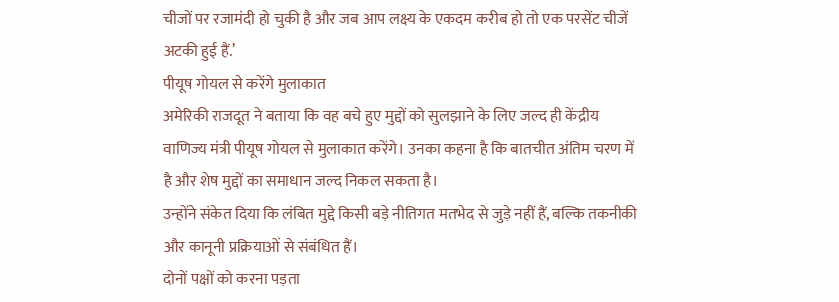चीजों पर रजामंदी हो चुकी है और जब आप लक्ष्य के एकदम करीब हो तो एक परसेंट चीजें अटकी हुई हैं.’
पीयूष गोयल से करेंगे मुलाकात
अमेरिकी राजदूत ने बताया कि वह बचे हुए मुद्दों को सुलझाने के लिए जल्द ही केंद्रीय वाणिज्य मंत्री पीयूष गोयल से मुलाकात करेंगे। उनका कहना है कि बातचीत अंतिम चरण में है और शेष मुद्दों का समाधान जल्द निकल सकता है।
उन्होंने संकेत दिया कि लंबित मुद्दे किसी बड़े नीतिगत मतभेद से जुड़े नहीं हैं, बल्कि तकनीकी और कानूनी प्रक्रियाओं से संबंधित हैं।
दोनों पक्षों को करना पड़ता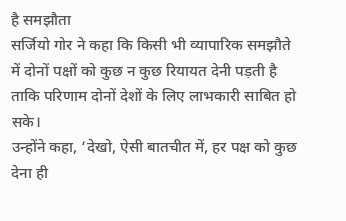है समझौता
सर्जियो गोर ने कहा कि किसी भी व्यापारिक समझौते में दोनों पक्षों को कुछ न कुछ रियायत देनी पड़ती है ताकि परिणाम दोनों देशों के लिए लाभकारी साबित हो सके।
उन्होंने कहा, ‘देखो, ऐसी बातचीत में, हर पक्ष को कुछ देना ही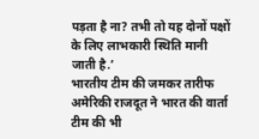पड़ता है ना? तभी तो यह दोनों पक्षों के लिए लाभकारी स्थिति मानी जाती है.’
भारतीय टीम की जमकर तारीफ
अमेरिकी राजदूत ने भारत की वार्ता टीम की भी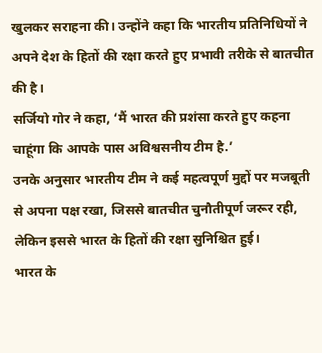खुलकर सराहना की। उन्होंने कहा कि भारतीय प्रतिनिधियों ने अपने देश के हितों की रक्षा करते हुए प्रभावी तरीके से बातचीत की है।
सर्जियो गोर ने कहा, ‘मैं भारत की प्रशंसा करते हुए कहना चाहूंगा कि आपके पास अविश्वसनीय टीम है.’
उनके अनुसार भारतीय टीम ने कई महत्वपूर्ण मुद्दों पर मजबूती से अपना पक्ष रखा, जिससे बातचीत चुनौतीपूर्ण जरूर रही, लेकिन इससे भारत के हितों की रक्षा सुनिश्चित हुई।
भारत के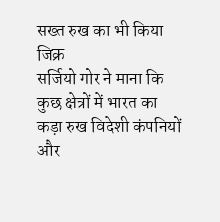सख्त रुख का भी किया जिक्र
सर्जियो गोर ने माना कि कुछ क्षेत्रों में भारत का कड़ा रुख विदेशी कंपनियों और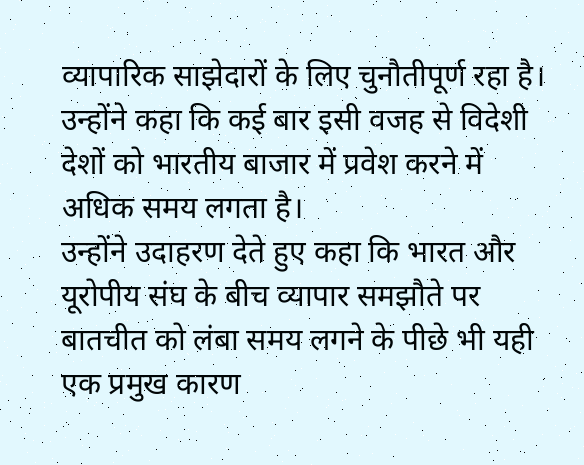व्यापारिक साझेदारों के लिए चुनौतीपूर्ण रहा है। उन्होंने कहा कि कई बार इसी वजह से विदेशी देशों को भारतीय बाजार में प्रवेश करने में अधिक समय लगता है।
उन्होंने उदाहरण देते हुए कहा कि भारत और यूरोपीय संघ के बीच व्यापार समझौते पर बातचीत को लंबा समय लगने के पीछे भी यही एक प्रमुख कारण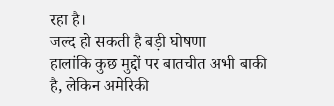रहा है।
जल्द हो सकती है बड़ी घोषणा
हालांकि कुछ मुद्दों पर बातचीत अभी बाकी है, लेकिन अमेरिकी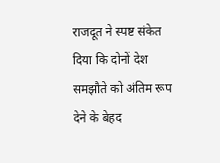राजदूत ने स्पष्ट संकेत दिया कि दोनों देश समझौते को अंतिम रूप देने के बेहद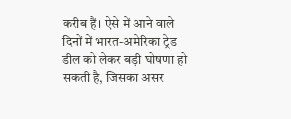करीब हैं। ऐसे में आने वाले दिनों में भारत-अमेरिका ट्रेड डील को लेकर बड़ी घोषणा हो सकती है, जिसका असर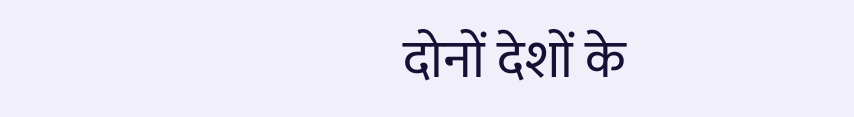दोनों देशों के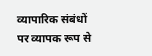व्यापारिक संबंधों पर व्यापक रूप से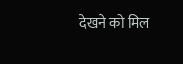देखने को मिल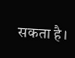सकता है।